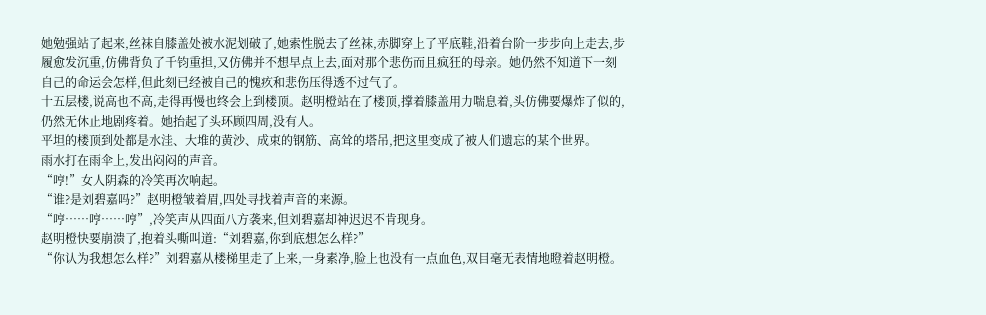她勉强站了起来,丝袜自膝盖处被水泥划破了,她索性脱去了丝袜,赤脚穿上了平底鞋,沿着台阶一步步向上走去,步履愈发沉重,仿佛背负了千钧重担,又仿佛并不想早点上去,面对那个悲伤而且疯狂的母亲。她仍然不知道下一刻自己的命运会怎样,但此刻已经被自己的愧疚和悲伤压得透不过气了。
十五层楼,说高也不高,走得再慢也终会上到楼顶。赵明橙站在了楼顶,撑着膝盖用力喘息着,头仿佛要爆炸了似的,仍然无休止地剧疼着。她抬起了头环顾四周,没有人。
平坦的楼顶到处都是水洼、大堆的黄沙、成束的钢筋、高耸的塔吊,把这里变成了被人们遗忘的某个世界。
雨水打在雨伞上,发出闷闷的声音。
“哼!”女人阴森的冷笑再次响起。
“谁?是刘碧嘉吗?”赵明橙皱着眉,四处寻找着声音的来源。
“哼……哼……哼”,冷笑声从四面八方袭来,但刘碧嘉却神迟迟不肯现身。
赵明橙快要崩溃了,抱着头嘶叫道:“刘碧嘉,你到底想怎么样?”
“你认为我想怎么样?”刘碧嘉从楼梯里走了上来,一身素净,脸上也没有一点血色,双目毫无表情地瞪着赵明橙。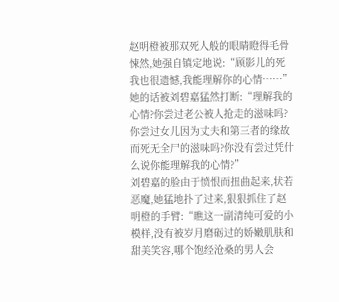赵明橙被那双死人般的眼睛瞪得毛骨悚然,她强自镇定地说:“顾影儿的死我也很遗憾,我能理解你的心情……”
她的话被刘碧嘉猛然打断:“理解我的心情?你尝过老公被人抢走的滋味吗?你尝过女儿因为丈夫和第三者的缘故而死无全尸的滋味吗?你没有尝过凭什么说你能理解我的心情?”
刘碧嘉的脸由于愤恨而扭曲起来,状若恶魔,她猛地扑了过来,狠狠抓住了赵明橙的手臂:“瞧这一副清纯可爱的小模样,没有被岁月磨砺过的娇嫩肌肤和甜美笑容,哪个饱经沧桑的男人会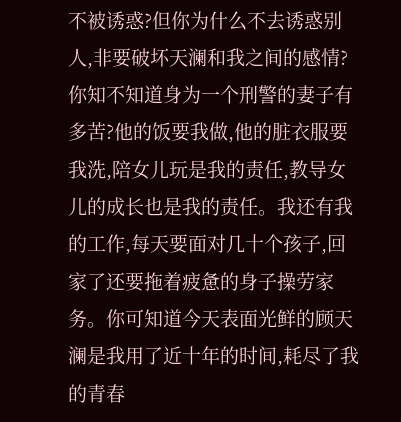不被诱惑?但你为什么不去诱惑别人,非要破坏天澜和我之间的感情?你知不知道身为一个刑警的妻子有多苦?他的饭要我做,他的脏衣服要我洗,陪女儿玩是我的责任,教导女儿的成长也是我的责任。我还有我的工作,每天要面对几十个孩子,回家了还要拖着疲惫的身子操劳家务。你可知道今天表面光鲜的顾天澜是我用了近十年的时间,耗尽了我的青春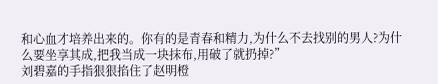和心血才培养出来的。你有的是青春和精力,为什么不去找别的男人?为什么要坐享其成,把我当成一块抹布,用破了就扔掉?”
刘碧嘉的手指狠狠掐住了赵明橙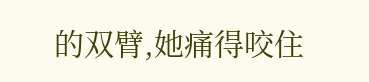的双臂,她痛得咬住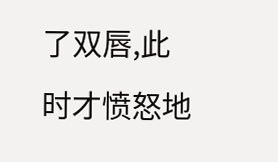了双唇,此时才愤怒地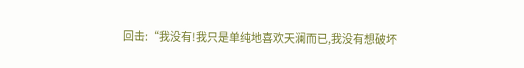回击:“我没有!我只是单纯地喜欢天澜而已,我没有想破坏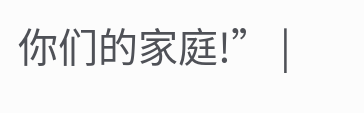你们的家庭!” |